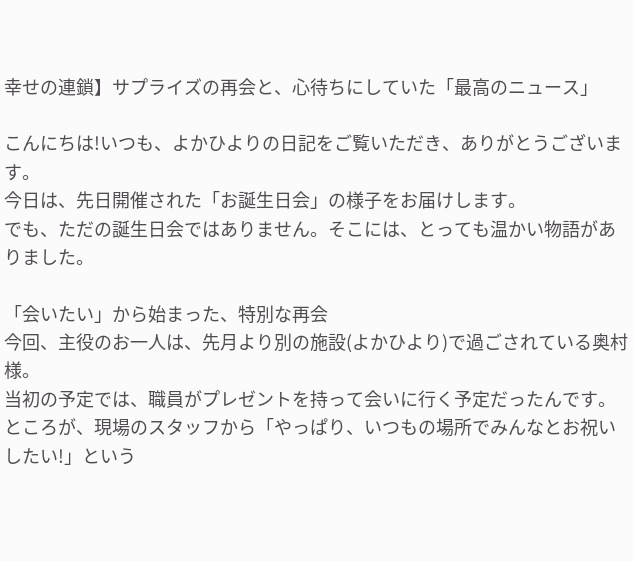幸せの連鎖】サプライズの再会と、心待ちにしていた「最高のニュース」

こんにちは!いつも、よかひよりの日記をご覧いただき、ありがとうございます。
今日は、先日開催された「お誕生日会」の様子をお届けします。
でも、ただの誕生日会ではありません。そこには、とっても温かい物語がありました。

「会いたい」から始まった、特別な再会
今回、主役のお一人は、先月より別の施設(よかひより)で過ごされている奥村様。
当初の予定では、職員がプレゼントを持って会いに行く予定だったんです。
ところが、現場のスタッフから「やっぱり、いつもの場所でみんなとお祝いしたい!」という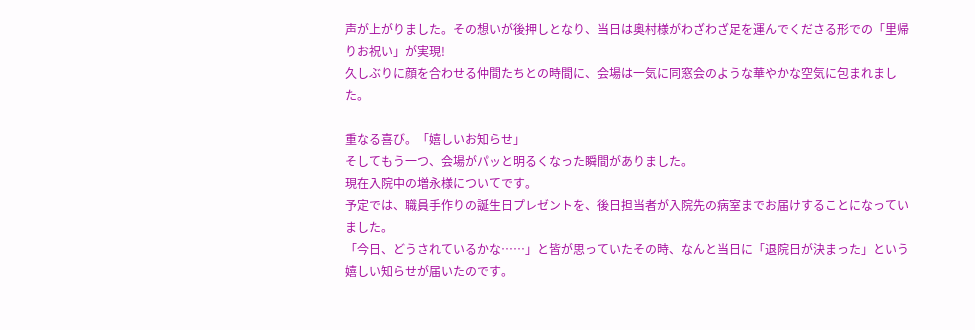声が上がりました。その想いが後押しとなり、当日は奥村様がわざわざ足を運んでくださる形での「里帰りお祝い」が実現!
久しぶりに顔を合わせる仲間たちとの時間に、会場は一気に同窓会のような華やかな空気に包まれました。

重なる喜び。「嬉しいお知らせ」
そしてもう一つ、会場がパッと明るくなった瞬間がありました。
現在入院中の増永様についてです。
予定では、職員手作りの誕生日プレゼントを、後日担当者が入院先の病室までお届けすることになっていました。
「今日、どうされているかな……」と皆が思っていたその時、なんと当日に「退院日が決まった」という嬉しい知らせが届いたのです。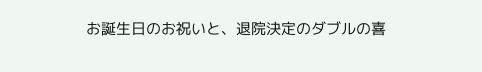お誕生日のお祝いと、退院決定のダブルの喜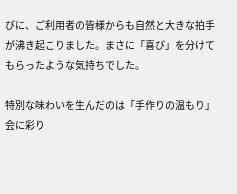びに、ご利用者の皆様からも自然と大きな拍手が沸き起こりました。まさに「喜び」を分けてもらったような気持ちでした。

特別な味わいを生んだのは「手作りの温もり」
会に彩り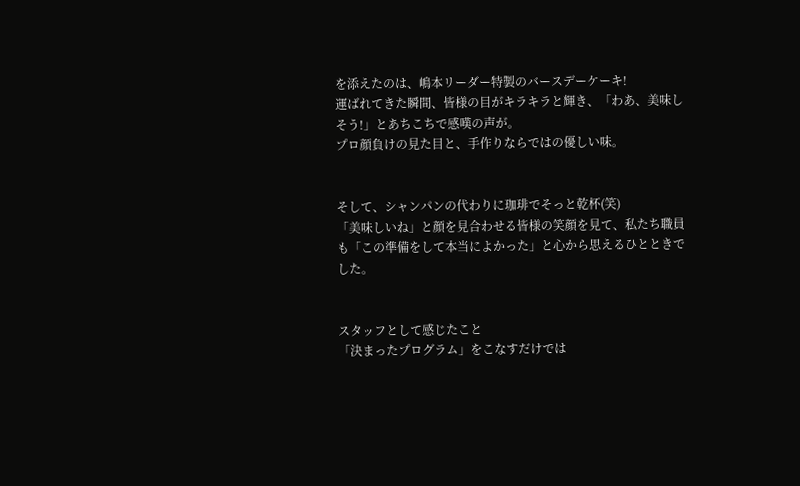を添えたのは、嶋本リーダー特製のバースデーケーキ!
運ばれてきた瞬間、皆様の目がキラキラと輝き、「わあ、美味しそう!」とあちこちで感嘆の声が。
プロ顔負けの見た目と、手作りならではの優しい味。


そして、シャンパンの代わりに珈琲でそっと乾杯(笑)
「美味しいね」と顔を見合わせる皆様の笑顔を見て、私たち職員も「この準備をして本当によかった」と心から思えるひとときでした。


スタッフとして感じたこと
「決まったプログラム」をこなすだけでは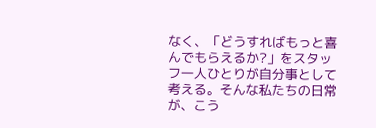なく、「どうすればもっと喜んでもらえるか?」をスタッフ一人ひとりが自分事として考える。そんな私たちの日常が、こう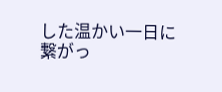した温かい一日に繋がっ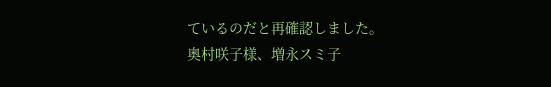ているのだと再確認しました。
奥村咲子様、増永スミ子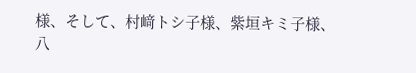様、そして、村﨑トシ子様、紫垣キミ子様、八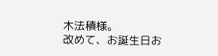木法積様。
改めて、お誕生日お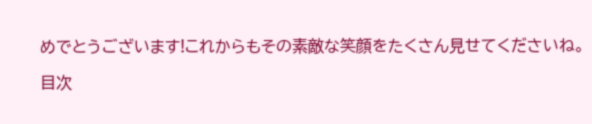めでとうございます!これからもその素敵な笑顔をたくさん見せてくださいね。

目次